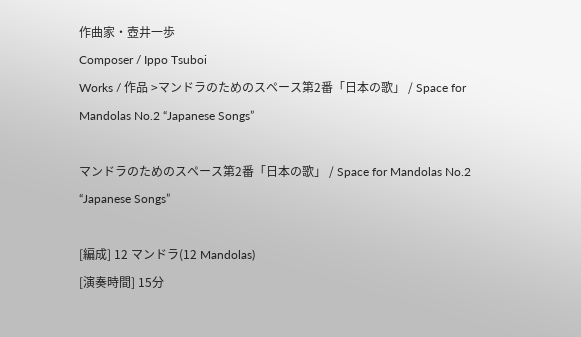作曲家・壺井一歩
Composer / Ippo Tsuboi
Works / 作品 >マンドラのためのスペース第2番「日本の歌」 / Space for Mandolas No.2 “Japanese Songs”

マンドラのためのスペース第2番「日本の歌」 / Space for Mandolas No.2 “Japanese Songs”

[編成] 12 マンドラ(12 Mandolas)
[演奏時間] 15分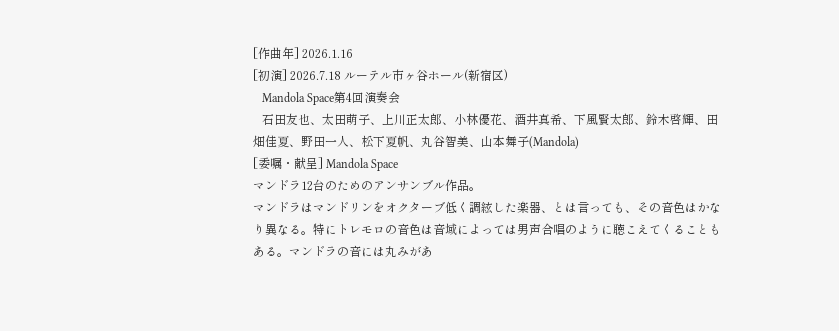[作曲年] 2026.1.16
[初演] 2026.7.18 ルーテル市ヶ谷ホール(新宿区)
   Mandola Space第4回演奏会
   石田友也、太田萌子、上川正太郎、小林優花、酒井真希、下風賢太郎、鈴木啓輝、田畑佳夏、野田一人、松下夏帆、丸谷智美、山本舞子(Mandola)
[委嘱・献呈] Mandola Space
マンドラ12台のためのアンサンブル作品。
マンドラはマンドリンをオクターブ低く調絃した楽器、とは言っても、その音色はかなり異なる。特にトレモロの音色は音域によっては男声合唱のように聴こえてくることもある。マンドラの音には丸みがあ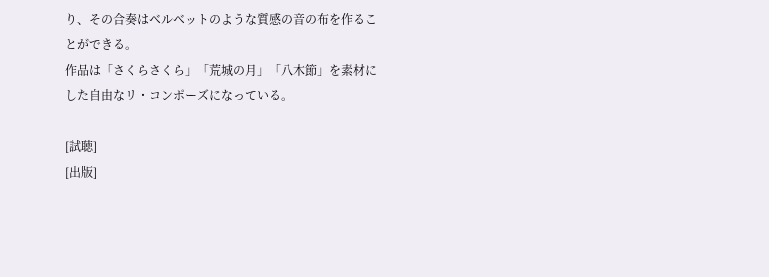り、その合奏はベルベットのような質感の音の布を作ることができる。
作品は「さくらさくら」「荒城の月」「八木節」を素材にした自由なリ・コンポーズになっている。

[試聴]
[出版]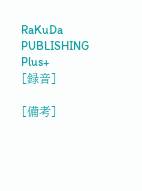RaKuDa PUBLISHING Plus+
[録音]

[備考]